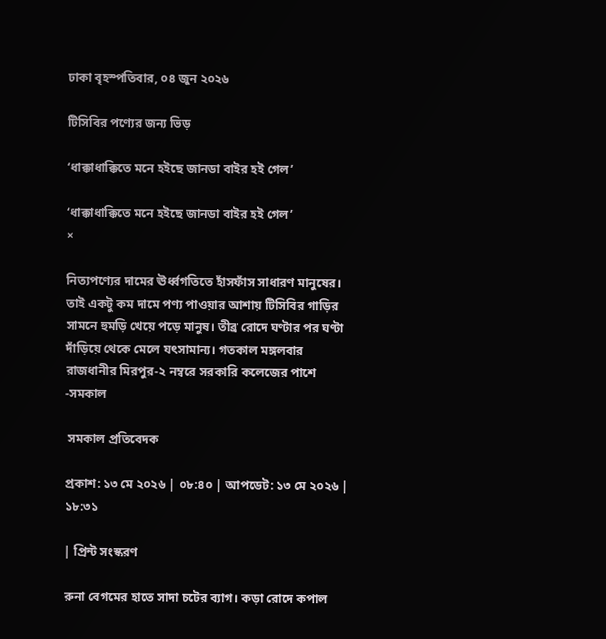ঢাকা বৃহস্পতিবার, ০৪ জুন ২০২৬

টিসিবির পণ্যের জন্য ভিড়

‘ধাক্কাধাক্কিতে মনে হইছে জানডা বাইর হই গেল’

‘ধাক্কাধাক্কিতে মনে হইছে জানডা বাইর হই গেল’
×

নিত্যপণ্যের দামের ঊর্ধ্বগতিতে হাঁসফাঁস সাধারণ মানুষের। তাই একটু কম দামে পণ্য পাওয়ার আশায় টিসিবির গাড়ির সামনে হুমড়ি খেয়ে পড়ে মানুষ। তীব্র রোদে ঘণ্টার পর ঘণ্টা দাঁড়িয়ে থেকে মেলে যৎসামান্য। গতকাল মঙ্গলবার রাজধানীর মিরপুর-২ নম্বরে সরকারি কলেজের পাশে -সমকাল

 সমকাল প্রতিবেদক

প্রকাশ: ১৩ মে ২০২৬ | ০৮:৪০ | আপডেট: ১৩ মে ২০২৬ | ১৮:৩১

| প্রিন্ট সংস্করণ

রুনা বেগমের হাতে সাদা চটের ব্যাগ। কড়া রোদে কপাল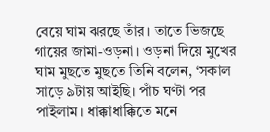বেয়ে ঘাম ঝরছে তাঁর। তাতে ভিজছে গায়ের জামা-ওড়না। ওড়না দিয়ে মুখের ঘাম মুছতে মুছতে তিনি বলেন, ‘সকাল সাড়ে ৯টায় আইছি। পাঁচ ঘণ্টা পর পাইলাম। ধাক্কাধাক্কিতে মনে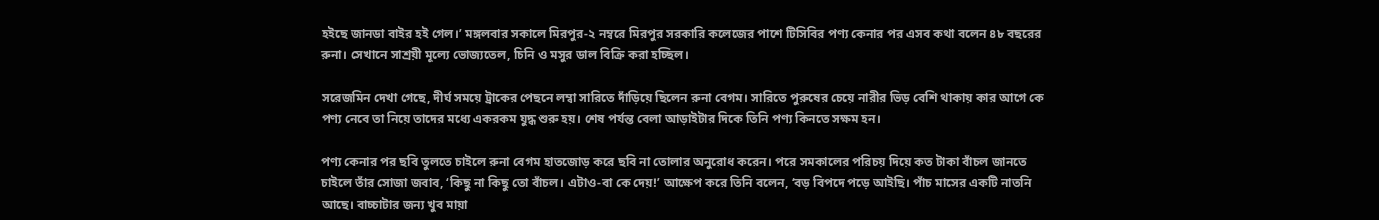হইছে জানডা বাইর হই গেল।’ মঙ্গলবার সকালে মিরপুর-২ নম্বরে মিরপুর সরকারি কলেজের পাশে টিসিবির পণ্য কেনার পর এসব কথা বলেন ৪৮ বছরের রুনা। সেখানে সাশ্রয়ী মূল্যে ভোজ্যতেল, চিনি ও মসুর ডাল বিক্রি করা হচ্ছিল।

সরেজমিন দেখা গেছে, দীর্ঘ সময়ে ট্রাকের পেছনে লম্বা সারিতে দাঁড়িয়ে ছিলেন রুনা বেগম। সারিতে পুরুষের চেয়ে নারীর ভিড় বেশি থাকায় কার আগে কে পণ্য নেবে তা নিয়ে তাদের মধ্যে একরকম যুদ্ধ শুরু হয়। শেষ পর্যন্ত বেলা আড়াইটার দিকে তিনি পণ্য কিনতে সক্ষম হন।

পণ্য কেনার পর ছবি তুলতে চাইলে রুনা বেগম হাতজোড় করে ছবি না তোলার অনুরোধ করেন। পরে সমকালের পরিচয় দিয়ে কত টাকা বাঁচল জানতে চাইলে তাঁর সোজা জবাব, ‘কিছু না কিছু তো বাঁচল। এটাও-বা কে দেয়!’ আক্ষেপ করে তিনি বলেন, ‘বড় বিপদে পড়ে আইছি। পাঁচ মাসের একটি নাতনি আছে। বাচ্চাটার জন্য খুব মায়া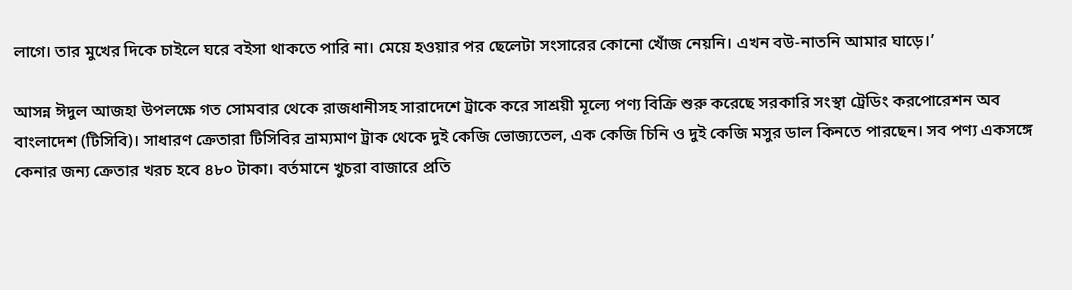লাগে। তার মুখের দিকে চাইলে ঘরে বইসা থাকতে পারি না। মেয়ে হওয়ার পর ছেলেটা সংসারের কোনো খোঁজ নেয়নি। এখন বউ-নাতনি আমার ঘাড়ে।’

আসন্ন ঈদুল আজহা উপলক্ষে গত সোমবার থেকে রাজধানীসহ সারাদেশে ট্রাকে করে সাশ্রয়ী মূল্যে পণ্য বিক্রি শুরু করেছে সরকারি সংস্থা ট্রেডিং করপোরেশন অব বাংলাদেশ (টিসিবি)। সাধারণ ক্রেতারা টিসিবির ভ্রাম্যমাণ ট্রাক থেকে দুই কেজি ভোজ্যতেল, এক কেজি চিনি ও দুই কেজি মসুর ডাল কিনতে পারছেন। সব পণ্য একসঙ্গে কেনার জন্য ক্রেতার খরচ হবে ৪৮০ টাকা। বর্তমানে খুচরা বাজারে প্রতি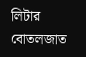লিটার বোতলজাত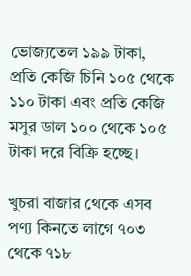ভোজ্যতেল ১৯৯ টাকা, প্রতি কেজি চিনি ১০৫ থেকে ১১০ টাকা এবং প্রতি কেজি মসুর ডাল ১০০ থেকে ১০৫ টাকা দরে বিক্রি হচ্ছে।

খুচরা বাজার থেকে এসব পণ্য কিনতে লাগে ৭০৩ থেকে ৭১৮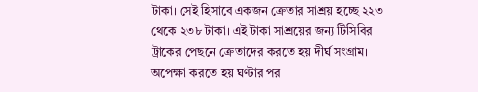টাকা। সেই হিসাবে একজন ক্রেতার সাশ্রয় হচ্ছে ২২৩ থেকে ২৩৮ টাকা। এই টাকা সাশ্রয়ের জন্য টিসিবির ট্রাকের পেছনে ক্রেতাদের করতে হয় দীর্ঘ সংগ্রাম। অপেক্ষা করতে হয় ঘণ্টার পর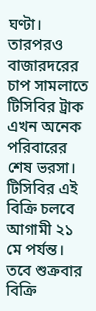ঘণ্টা। তারপরও বাজারদরের চাপ সামলাতে টিসিবির ট্রাক এখন অনেক পরিবারের শেষ ভরসা। টিসিবির এই বিক্রি চলবে আগামী ২১ মে পর্যন্ত। তবে শুক্রবার বিক্রি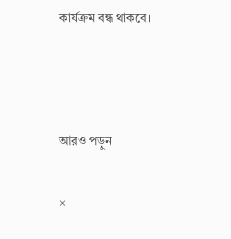কার্যক্রম বন্ধ থাকবে।



আরও পড়ুন

×